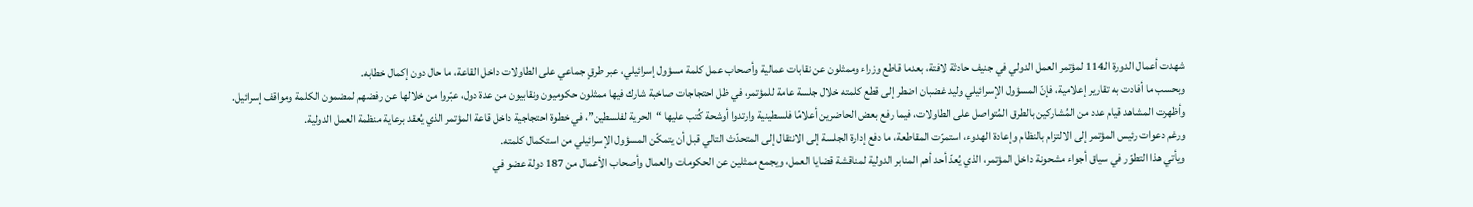شهدت أعمال الدورة الـ114 لمؤتمر العمل الدولي في جنيف حادثة لافتة، بعدما قاطع وزراء وممثلون عن نقابات عمالية وأصحاب عمل كلمة مسؤول إسرائيلي، عبر طرقٍ جماعي على الطاولات داخل القاعة، ما حال دون إكمال خطابه.
وبحسب ما أفادت به تقارير إعلامية، فإنّ المسؤول الإسرائيلي وليد غضبان اضطر إلى قطع كلمته خلال جلسة عامة للمؤتمر، في ظل احتجاجات صاخبة شارك فيها ممثلون حكوميون ونقابيون من عدة دول، عبّروا من خلالها عن رفضهم لمضمون الكلمة ومواقف إسرائيل.
وأظهرت المشاهد قيام عدد من المُشاركين بالطرق المُتواصل على الطاولات، فيما رفع بعض الحاضرين أعلامًا فلسطينية وارتدوا أوشحة كُتب عليها “الحرية لفلسطين”، في خطوة احتجاجية داخل قاعة المؤتمر الذي يُعقد برعاية منظمة العمل الدولية.
ورغم دعوات رئيس المؤتمر إلى الالتزام بالنظام وإعادة الهدوء، استمرّت المقاطعة، ما دفع إدارة الجلسة إلى الانتقال إلى المتحدّث التالي قبل أن يتمكّن المسؤول الإسرائيلي من استكمال كلمته.
ويأتي هذا التطوّر في سياق أجواء مشحونة داخل المؤتمر، الذي يُعدّ أحد أهم المنابر الدولية لمناقشة قضايا العمل، ويجمع ممثلين عن الحكومات والعمال وأصحاب الأعمال من 187 دولة عضو في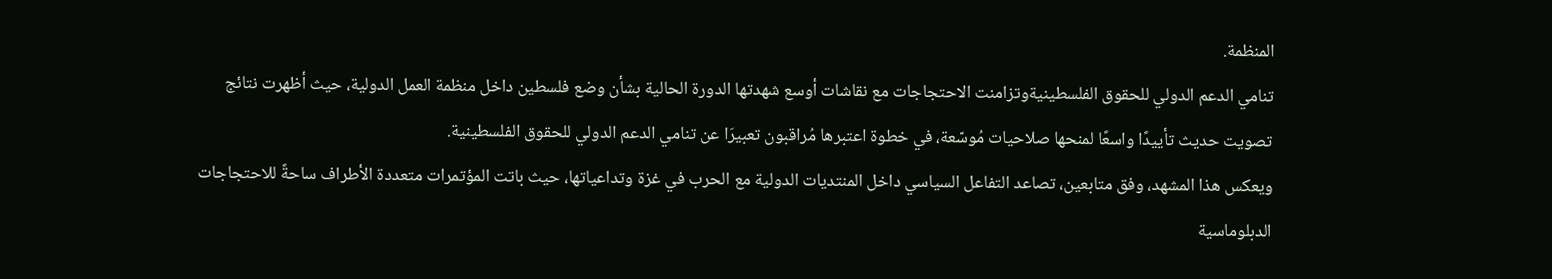المنظمة.
تنامي الدعم الدولي للحقوق الفلسطينيةوتزامنت الاحتجاجات مع نقاشات أوسع شهدتها الدورة الحالية بشأن وضع فلسطين داخل منظمة العمل الدولية، حيث أظهرت نتائج تصويت حديث تأييدًا واسعًا لمنحها صلاحيات مُوسّعة، في خطوة اعتبرها مُراقبون تعبيرَا عن تنامي الدعم الدولي للحقوق الفلسطينية.
ويعكس هذا المشهد، وفق متابعين، تصاعد التفاعل السياسي داخل المنتديات الدولية مع الحرب في غزة وتداعياتها، حيث باتت المؤتمرات متعددة الأطراف ساحةً للاحتجاجات الدبلوماسية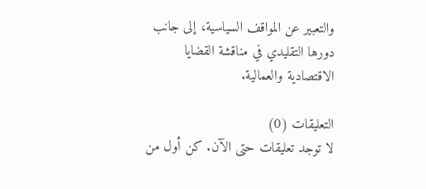والتعبير عن المواقف السياسية، إلى جانب دورها التقليدي في مناقشة القضايا الاقتصادية والعمالية.

التعليقات (0)
لا توجد تعليقات حتى الآن. كن أول من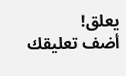يعلق!
أضف تعليقك